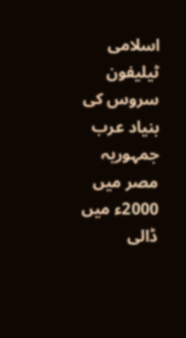اسلامى ٹيليفون سروس كى بنياد عرب جمہوريہ مصر ميں 2000ء ميں ڈالى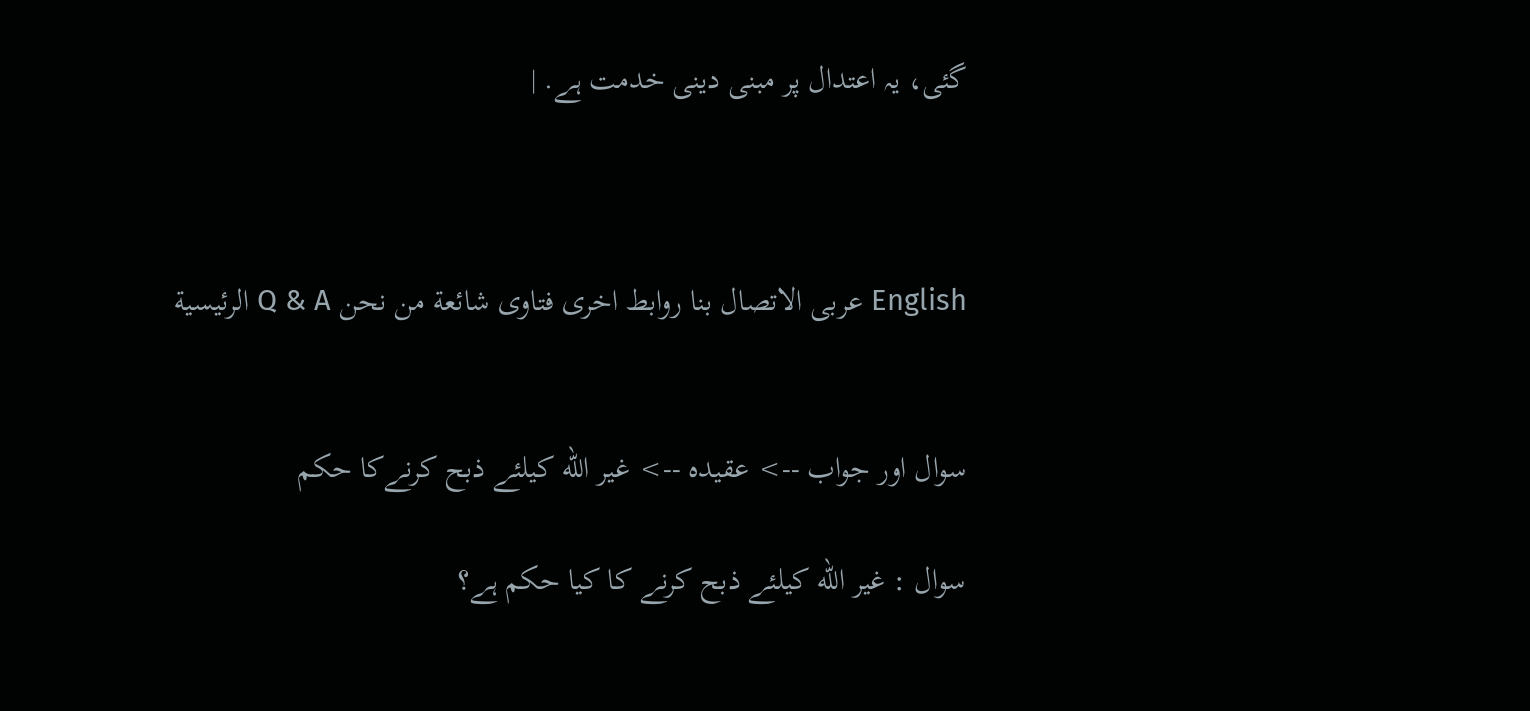گئى، يہ اعتدال پر مبنى دينى خدمت ہے. |



English عربى الاتصال بنا روابط اخرى فتاوى شائعة من نحن Q & A الرئيسية


سوال اور جواب --> عقيده --> غير الله كيلئے ذبح كرنےكا حكم

سوال : غير الله كيلئے ذبح كرنے كا كيا حكم ہے؟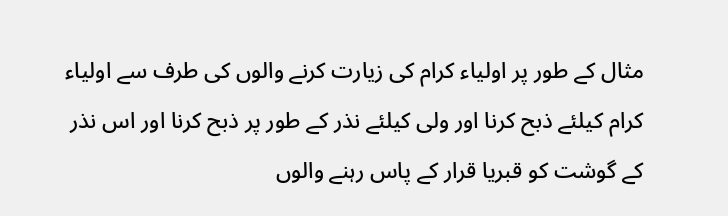مثال كے طور پر اولياء كرام كى زيارت كرنے والوں كى طرف سے اولياء كرام كيلئے ذبح كرنا اور ولى كيلئے نذر كے طور پر ذبح كرنا اور اس نذر كے گوشت كو قبريا قرار كے پاس رہنے والوں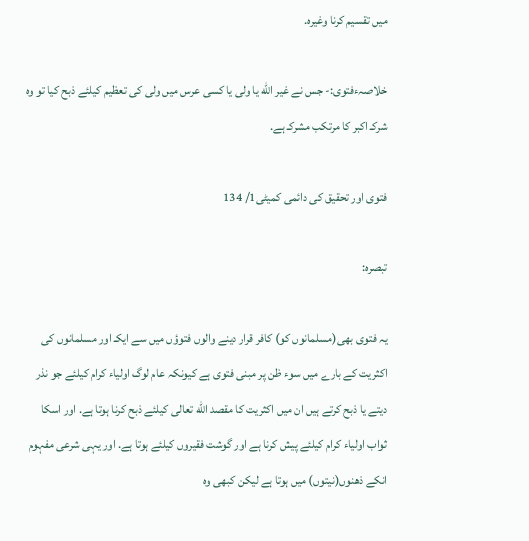ميں تقسيم كرنا وغيره.

خلاصہءفتوى:- جس نے غير الله يا ولى يا كسى عرس ميں ولى كى تعظيم كيلئے ذبح كيا تو وه شركـ اكبر كا مرتكب مشركـ ہے.

فتوى اور تحقيق كى دائمى كميٹى1/ 134

تبصره:

يہ فتوى بهى(مسلمانوں كو) كافر قرار دينے والوں فتوؤں ميں سے ايكـ اور مسلمانوں كى اكثريت كے بارے ميں سوء ظن پر مبنى فتوى ہے كيونكہ عام لوگ اولياء كرام كيلئے جو نذر ديتے يا ذبح كرتے ہيں ان ميں اكثريت كا مقصد الله تعالى كيلئے ذبح كرنا ہوتا ہے. اور اسكا ثواب اولياء كرام كيلئے پيش كرنا ہے اور گوشت فقيروں كيلئے ہوتا ہے. اور يہى شرعى مفہوم انكے ذهنوں(نيتوں) ميں ہوتا ہے ليكن كبهى وه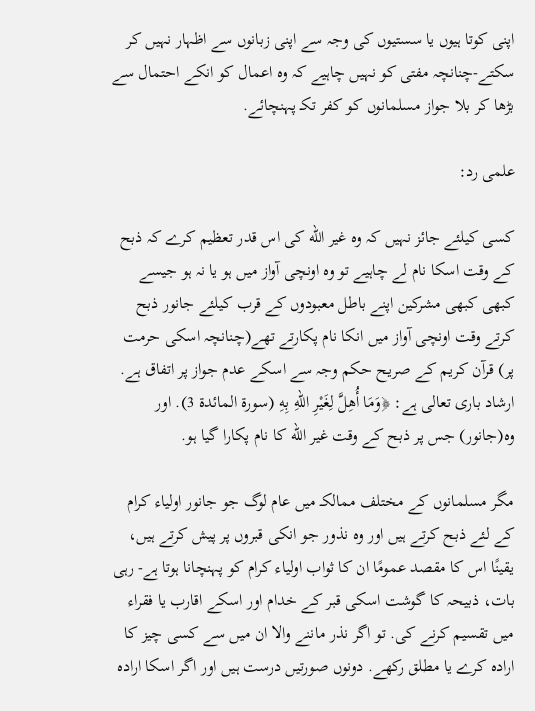اپنى كوتا ہيوں يا سستيوں كى وجہ سے اپنى زبانوں سے اظہار نہيں كر سكتے-چنانچہ مفتى كو نہيں چاہيے كہ وه اعمال كو انكے احتمال سے بڑها كر بلا جواز مسلمانوں كو كفر تكـ پہنچائے.

علمى رد:

كسى كيلئے جائز نہيں كہ وه غير الله كى اس قدر تعظيم كرے كہ ذبح كے وقت اسكا نام لے چاہيے تو وه اونچى آواز ميں ہو يا نہ ہو جيسے كبهى كبهى مشركين اپنے باطل معبودوں كے قرب كيلئے جانور ذبح كرتے وقت اونچى آواز ميں انكا نام پكارتے تهے(چنانچہ اسكى حرمت پر) قرآن كريم كے صريح حكم وجہ سے اسكے عدم جواز پر اتفاق ہے. ارشاد بارى تعالى ہے: ﴿وَمَا أُهِلَّ لِغَيْرِ اللّهِ بِهِ (سورة المائدة 3). اور وه(جانور) جس پر ذبح كے وقت غير الله كا نام پكارا گيا ہو.

مگر مسلمانوں كے مختلف ممالكـ ميں عام لوگ جو جانور اولياء كرام كے لئے ذبح كرتے ہيں اور وه نذور جو انكى قبروں پر پيش كرتے ہيں، يقينًا اس كا مقصد عمومًا ان كا ثواب اولياء كرام كو پہنچانا ہوتا ہے- رہى بات، ذبيحہ كا گوشت اسكى قبر كے خدام اور اسكے اقارب يا فقراء ميں تقسيم كرنے كى. تو اگر نذر ماننے والا ان ميں سے كسى چيز كا اراده كرے يا مطلق ركهے. دونوں صورتيں درست ہيں اور اگر اسكا اراده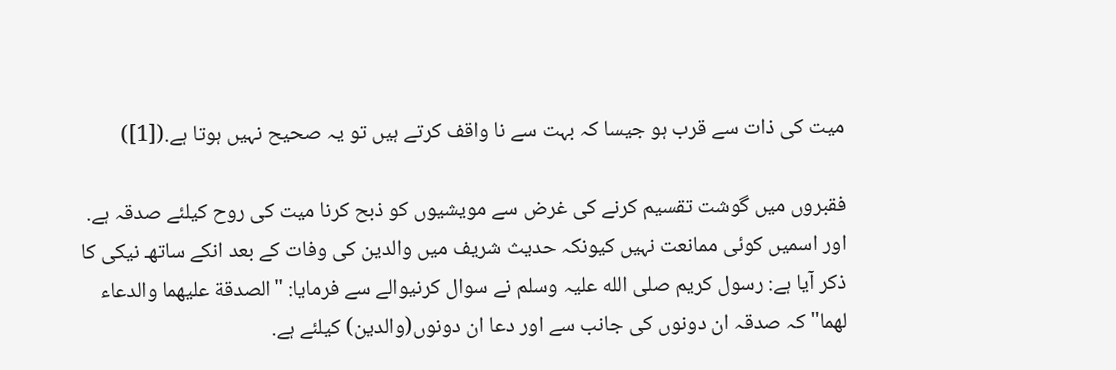ميت كى ذات سے قرب ہو جيسا كہ بہت سے نا واقف كرتے ہيں تو يہ صحيح نہيں ہوتا ہے.([1])

فقبروں ميں گوشت تقسيم كرنے كى غرض سے مويشيوں كو ذبح كرنا ميت كى روح كيلئے صدقہ ہے. اور اسميں كوئى ممانعت نہيں كيونكہ حديث شريف ميں والدين كى وفات كے بعد انكے ساتهـ نيكى كا ذكر آيا ہے: رسول كريم صلى الله عليہ وسلم نے سوال كرنيوالے سے فرمايا: "الصدقة عليهما والدعاء لهما" كہ صدقہ ان دونوں كى جانب سے اور دعا ان دونوں(والدين) كيلئے ہے.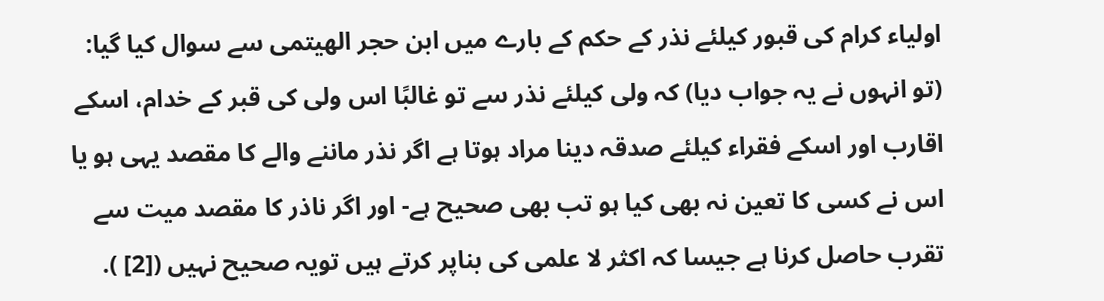اولياء كرام كى قبور كيلئے نذر كے حكم كے بارے ميں ابن حجر الهيتمى سے سوال كيا گيا: (تو انہوں نے يہ جواب ديا) كہ ولى كيلئے نذر سے تو غالبًا اس ولى كى قبر كے خدام، اسكے اقارب اور اسكے فقراء كيلئے صدقہ دينا مراد ہوتا ہے اگر نذر ماننے والے كا مقصد يہى ہو يا اس نے كسى كا تعين نہ بهى كيا ہو تب بهى صحيح ہے- اور اگر ناذر كا مقصد ميت سے تقرب حاصل كرنا ہے جيسا كہ اكثر لا علمى كى بناپر كرتے ہيں تويہ صحيح نہيں ([2] ).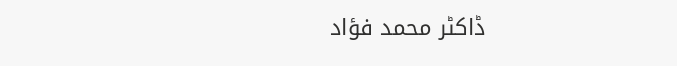ڈاكٹر محمد فؤاد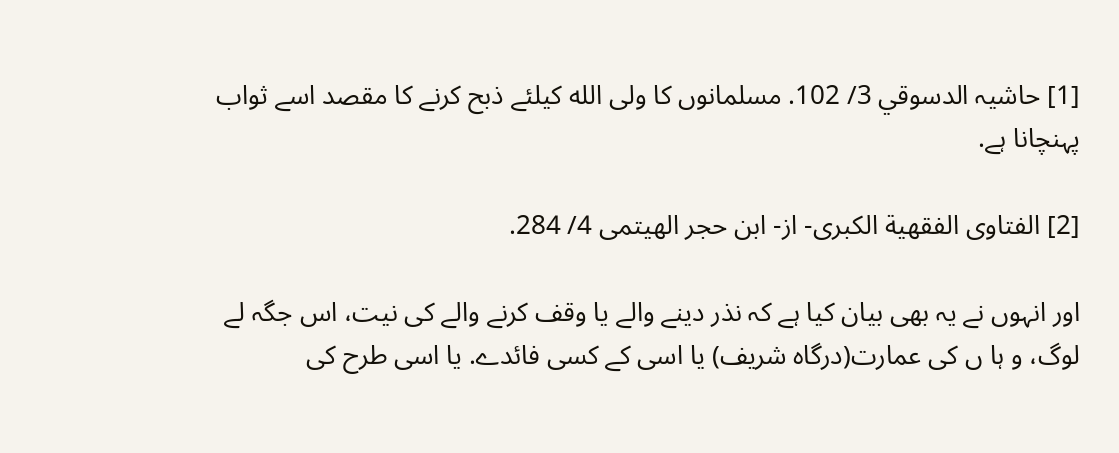[1] حاشيہ الدسوقي 3/ 102. مسلمانوں كا ولى الله كيلئے ذبح كرنے كا مقصد اسے ثواب پہنچانا ہے.

[2] الفتاوى الفقهية الكبرى- از- ابن حجر الهيتمى 4/ 284.

اور انہوں نے يہ بهى بيان كيا ہے كہ نذر دينے والے يا وقف كرنے والے كى نيت، اس جگہ لے لوگ، و ہا ں كى عمارت(درگاه شريف) يا اسى كے كسى فائدے. يا اسى طرح كى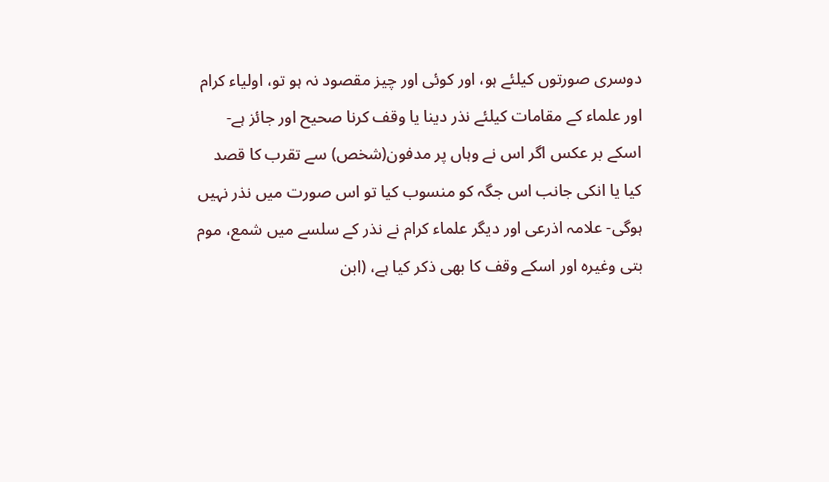دوسرى صورتوں كيلئے ہو، اور كوئى اور چيز مقصود نہ ہو تو، اولياء كرام اور علماء كے مقامات كيلئے نذر دينا يا وقف كرنا صحيح اور جائز ہے- اسكے بر عكس اگر اس نے وہاں پر مدفون(شخص) سے تقرب كا قصد كيا يا انكى جانب اس جگہ كو منسوب كيا تو اس صورت ميں نذر نہيں ہوگى- علامہ اذرعى اور ديگر علماء كرام نے نذر كے سلسے ميں شمع، موم بتى وغيره اور اسكے وقف كا بهى ذكر كيا ہے، (ابن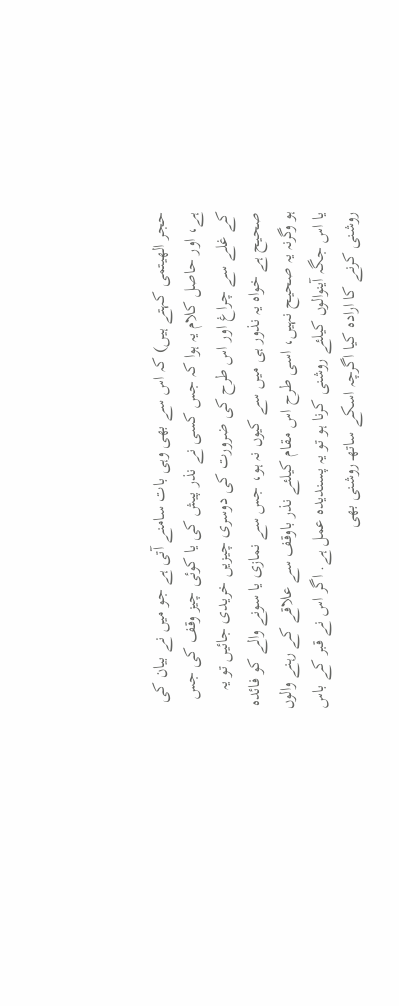حجر الهيتمى كہتے ہيں) كہ اس سے بهى وہى بات سامنے آتى ہے جو ميں نے بيان كى ہے، اور حاصل كلام يہ ہوا كہ جس كسى نے نذر پيش كى يا كوئى چيز وقف كى جس كے غلے سے چراغ اور اس طرح كى ضرورت كى دوسرى چيزيں خريدى جائيں تو يہ صحيح ہے خواه يہ نذور ہى ميں سے كيوں نہ ہو، جس سے نمازى يا سونے والے كو فائده ہو وگرنہ يہ صحيح نہيں، اسى طرح اس مقام كيلئے نذر باوقف سے علاقے كے رہنے والوں يا اس جگہ آينوالوں كيلئے روشنى كرنا ہو تو يہ پسنديده عمل ہے. اگر اس نے قبر كے باس روشنى كرنے كا اراده كيا اگرچہ اسكے ساتهـ روشنى بهى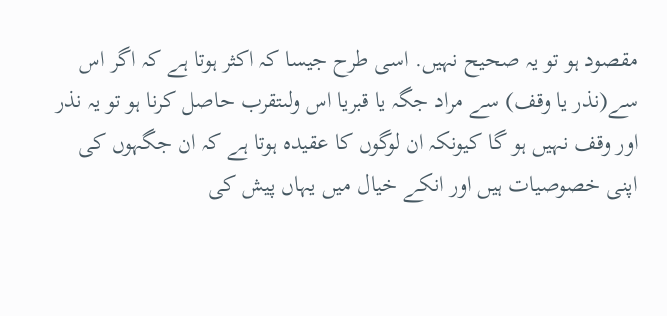مقصود ہو تو يہ صحيح نہيں. اسى طرح جيسا كہ اكثر ہوتا ہے كہ اگر اس سے(نذر يا وقف) سے مراد جگہ يا قبريا اس ولىتقرب حاصل كرنا ہو تو يہ نذر اور وقف نہيں ہو گا كيونكہ ان لوگوں كا عقيده ہوتا ہے كہ ان جگہوں كى اپنى خصوصيات ہيں اور انكے خيال ميں يہاں پيش كى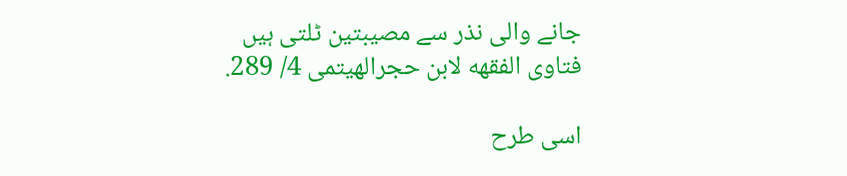جانے والى نذر سے مصيبتين ٹلتى ہيں                                                                                    فتاوى الفقهه لابن حجرالهيتمى 4/ 289.

اسى طرح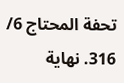تحفة المحتاج 6/ 316. نهاية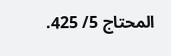المحتاج 5/ 425.